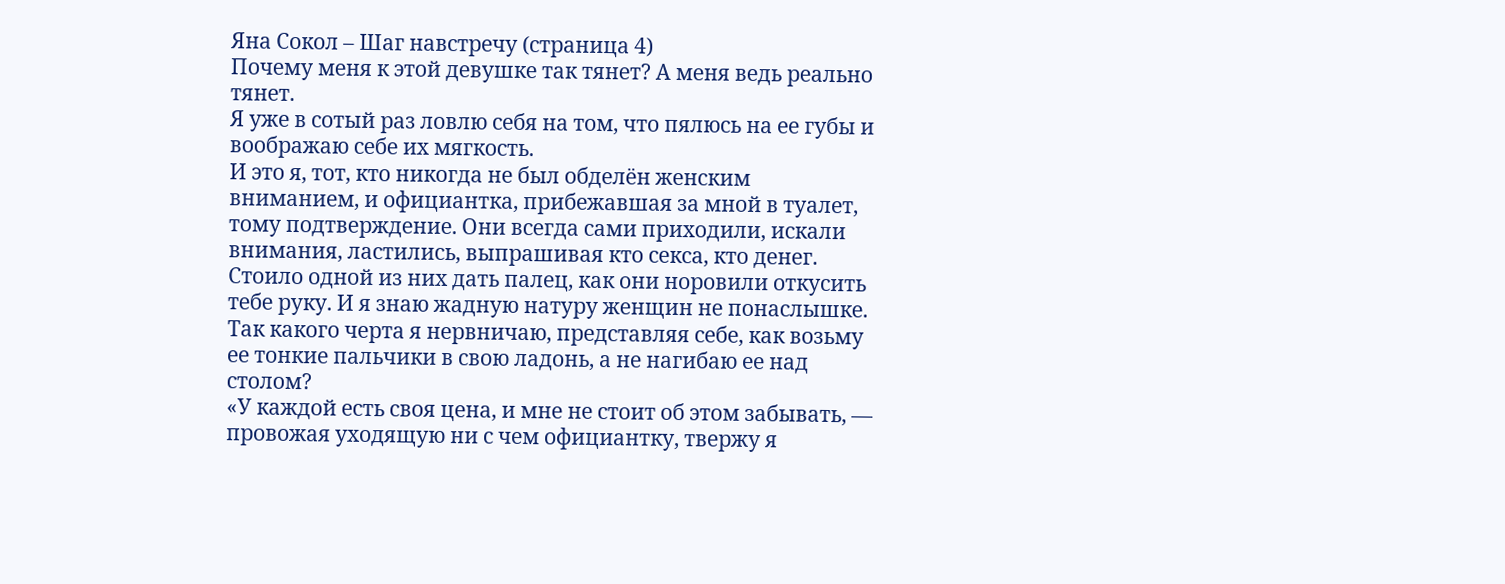Яна Сокол – Шаг навстречу (страница 4)
Почему меня к этой девушке так тянет? А меня ведь реально тянет.
Я уже в сотый раз ловлю себя на том, что пялюсь на ее губы и воображаю себе их мягкость.
И это я, тот, кто никогда не был обделён женским вниманием, и официантка, прибежавшая за мной в туалет, тому подтверждение. Они всегда сами приходили, искали внимания, ластились, выпрашивая кто секса, кто денег. Стоило одной из них дать палец, как они норовили откусить тебе руку. И я знаю жадную натуру женщин не понаслышке.
Так какого черта я нервничаю, представляя себе, как возьму ее тонкие пальчики в свою ладонь, а не нагибаю ее над столом?
«У каждой есть своя цена, и мне не стоит об этом забывать, — провожая уходящую ни с чем официантку, твержу я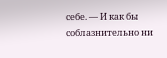себе. — И как бы соблазнительно ни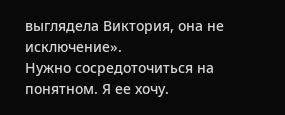выглядела Виктория, она не исключение».
Нужно сосредоточиться на понятном. Я ее хочу.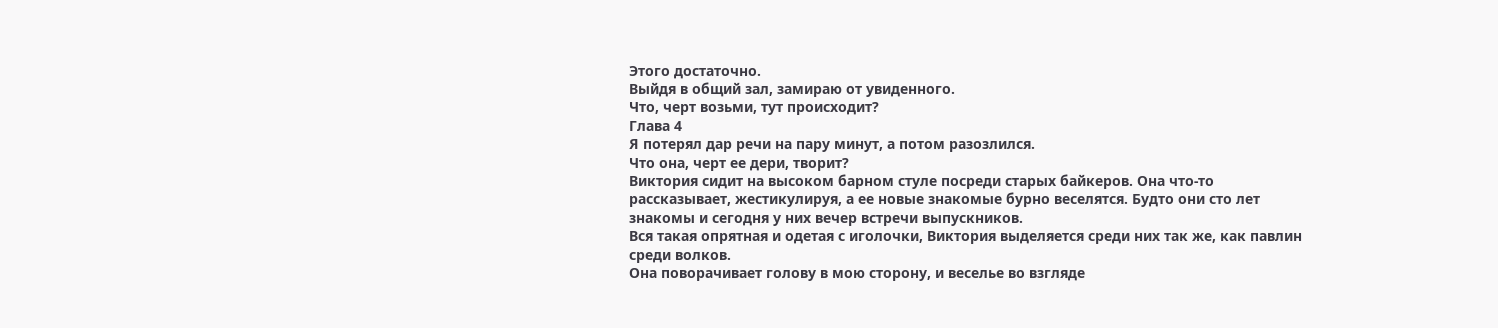Этого достаточно.
Выйдя в общий зал, замираю от увиденного.
Что, черт возьми, тут происходит?
Глава 4
Я потерял дар речи на пару минут, а потом разозлился.
Что она, черт ее дери, творит?
Виктория сидит на высоком барном стуле посреди старых байкеров. Она что-то рассказывает, жестикулируя, а ее новые знакомые бурно веселятся. Будто они сто лет знакомы и сегодня у них вечер встречи выпускников.
Вся такая опрятная и одетая с иголочки, Виктория выделяется среди них так же, как павлин среди волков.
Она поворачивает голову в мою сторону, и веселье во взгляде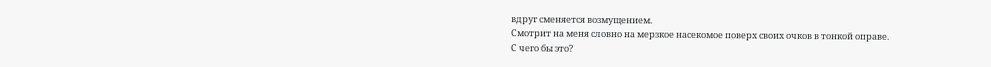вдруг сменяется возмущением.
Смотрит на меня словно на мерзкое насекомое поверх своих очков в тонкой оправе.
С чего бы это?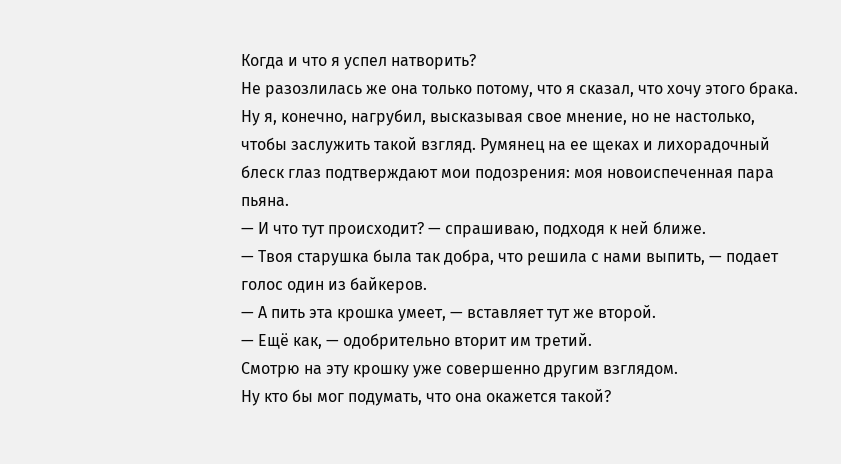Когда и что я успел натворить?
Не разозлилась же она только потому, что я сказал, что хочу этого брака. Ну я, конечно, нагрубил, высказывая свое мнение, но не настолько, чтобы заслужить такой взгляд. Румянец на ее щеках и лихорадочный блеск глаз подтверждают мои подозрения: моя новоиспеченная пара пьяна.
— И что тут происходит? — спрашиваю, подходя к ней ближе.
— Твоя старушка была так добра, что решила с нами выпить, — подает голос один из байкеров.
— А пить эта крошка умеет, — вставляет тут же второй.
— Ещё как, — одобрительно вторит им третий.
Смотрю на эту крошку уже совершенно другим взглядом.
Ну кто бы мог подумать, что она окажется такой?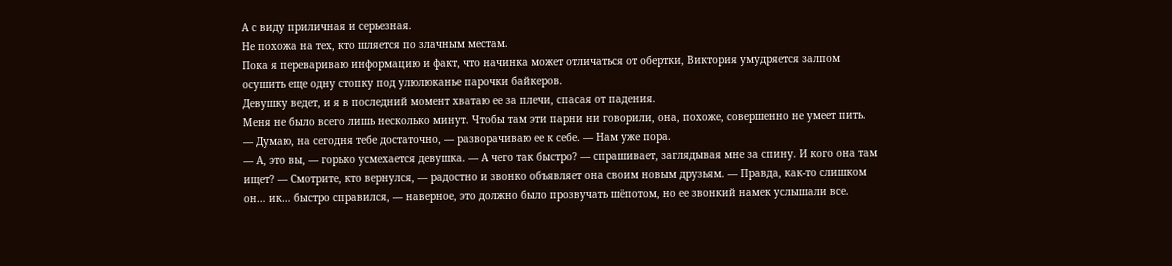А с виду приличная и серьезная.
Не похожа на тех, кто шляется по злачным местам.
Пока я перевариваю информацию и факт, что начинка может отличаться от обертки, Виктория умудряется залпом осушить еще одну стопку под улюлюканье парочки байкеров.
Девушку ведет, и я в последний момент хватаю ее за плечи, спасая от падения.
Меня не было всего лишь несколько минут. Чтобы там эти парни ни говорили, она, похоже, совершенно не умеет пить.
— Думаю, на сегодня тебе достаточно, — разворачиваю ее к себе. — Нам уже пора.
— А, это вы, — горько усмехается девушка. — А чего так быстро? — спрашивает, заглядывая мне за спину. И кого она там ищет? — Смотрите, кто вернулся, — радостно и звонко объявляет она своим новым друзьям. — Правда, как-то слишком он… ик… быстро справился, — наверное, это должно было прозвучать шёпотом, но ее звонкий намек услышали все.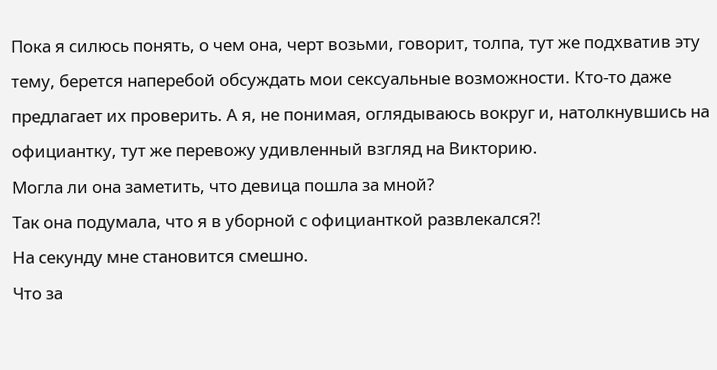Пока я силюсь понять, о чем она, черт возьми, говорит, толпа, тут же подхватив эту тему, берется наперебой обсуждать мои сексуальные возможности. Кто-то даже предлагает их проверить. А я, не понимая, оглядываюсь вокруг и, натолкнувшись на официантку, тут же перевожу удивленный взгляд на Викторию.
Могла ли она заметить, что девица пошла за мной?
Так она подумала, что я в уборной с официанткой развлекался?!
На секунду мне становится смешно.
Что за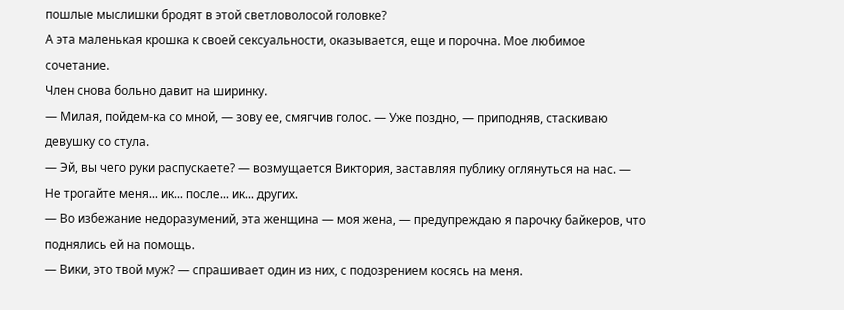пошлые мыслишки бродят в этой светловолосой головке?
А эта маленькая крошка к своей сексуальности, оказывается, еще и порочна. Мое любимое сочетание.
Член снова больно давит на ширинку.
— Милая, пойдем-ка со мной, — зову ее, смягчив голос. — Уже поздно, — приподняв, стаскиваю девушку со стула.
— Эй, вы чего руки распускаете? — возмущается Виктория, заставляя публику оглянуться на нас. — Не трогайте меня... ик... после... ик... других.
— Во избежание недоразумений, эта женщина — моя жена, — предупреждаю я парочку байкеров, что поднялись ей на помощь.
— Вики, это твой муж? — спрашивает один из них, с подозрением косясь на меня.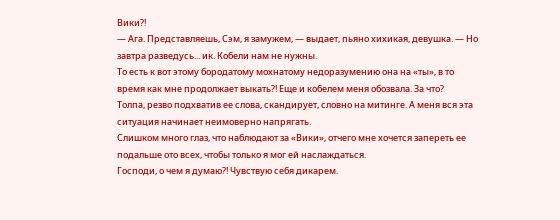Вики?!
— Ага. Представляешь, Сэм, я замужем, — выдает, пьяно хихикая, девушка. — Но завтра разведусь... ик. Кобели нам не нужны.
То есть к вот этому бородатому мохнатому недоразумению она на «ты», в то время как мне продолжает выкать?! Еще и кобелем меня обозвала. За что?
Толпа, резво подхватив ее слова, скандирует, словно на митинге. А меня вся эта ситуация начинает неимоверно напрягать.
Слишком много глаз, что наблюдают за «Вики», отчего мне хочется запереть ее подальше ото всех, чтобы только я мог ей наслаждаться.
Господи, о чем я думаю?! Чувствую себя дикарем.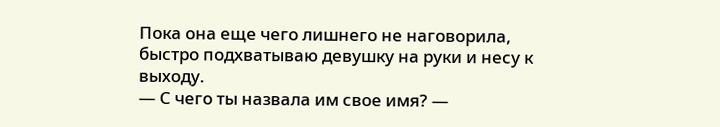Пока она еще чего лишнего не наговорила, быстро подхватываю девушку на руки и несу к выходу.
— С чего ты назвала им свое имя? —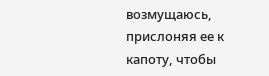возмущаюсь, прислоняя ее к капоту, чтобы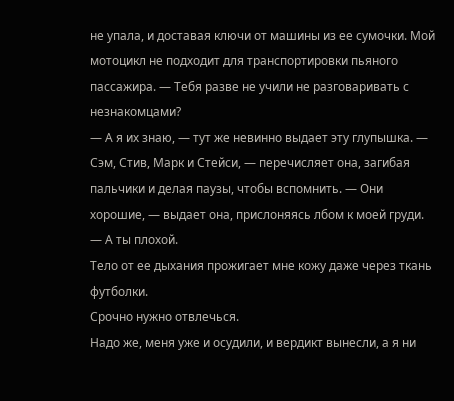не упала, и доставая ключи от машины из ее сумочки. Мой мотоцикл не подходит для транспортировки пьяного пассажира. — Тебя разве не учили не разговаривать с незнакомцами?
— А я их знаю, — тут же невинно выдает эту глупышка. — Сэм, Стив, Марк и Стейси, — перечисляет она, загибая пальчики и делая паузы, чтобы вспомнить. — Они хорошие, — выдает она, прислоняясь лбом к моей груди. — А ты плохой.
Тело от ее дыхания прожигает мне кожу даже через ткань футболки.
Срочно нужно отвлечься.
Надо же, меня уже и осудили, и вердикт вынесли, а я ни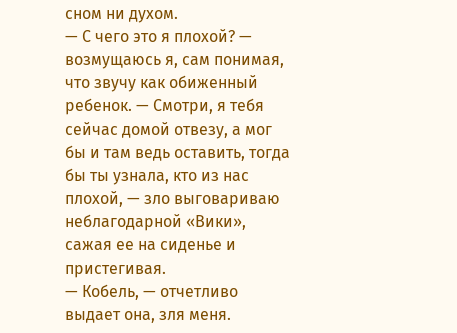сном ни духом.
— С чего это я плохой? — возмущаюсь я, сам понимая, что звучу как обиженный ребенок. — Смотри, я тебя сейчас домой отвезу, а мог бы и там ведь оставить, тогда бы ты узнала, кто из нас плохой, — зло выговариваю неблагодарной «Вики», сажая ее на сиденье и пристегивая.
— Кобель, — отчетливо выдает она, зля меня.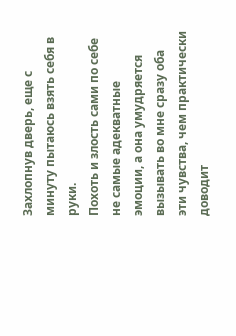Захлопнув дверь, еще с минуту пытаюсь взять себя в руки.
Похоть и злость сами по себе не самые адекватные эмоции, а она умудряется вызывать во мне сразу оба эти чувства, чем практически доводит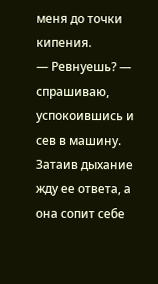меня до точки кипения.
— Ревнуешь? — спрашиваю, успокоившись и сев в машину.
Затаив дыхание жду ее ответа, а она сопит себе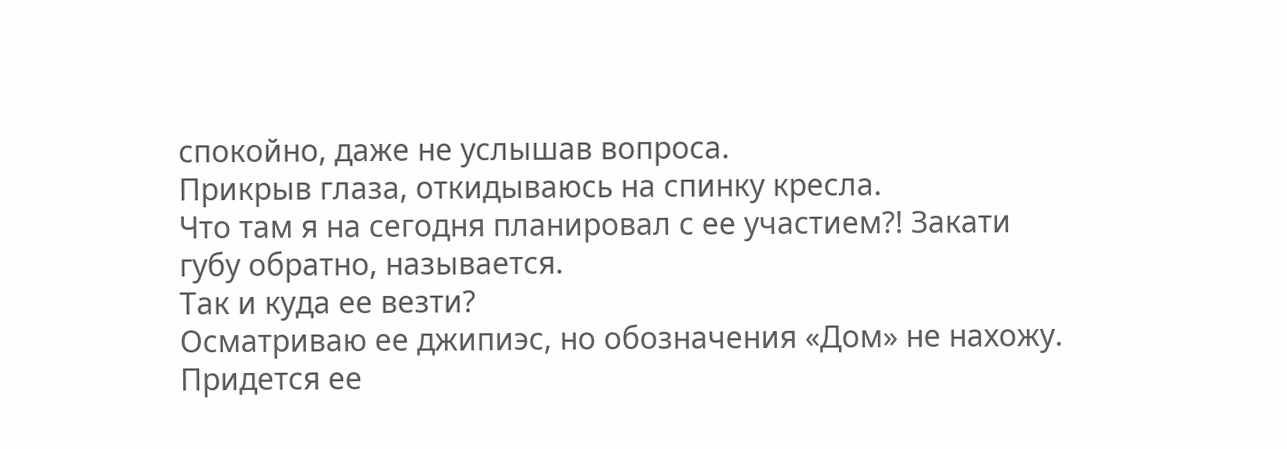спокойно, даже не услышав вопроса.
Прикрыв глаза, откидываюсь на спинку кресла.
Что там я на сегодня планировал с ее участием?! Закати губу обратно, называется.
Так и куда ее везти?
Осматриваю ее джипиэс, но обозначения «Дом» не нахожу.
Придется ее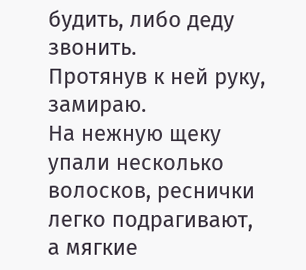будить, либо деду звонить.
Протянув к ней руку, замираю.
На нежную щеку упали несколько волосков, реснички легко подрагивают, а мягкие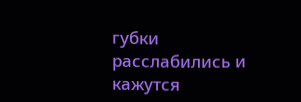губки расслабились и кажутся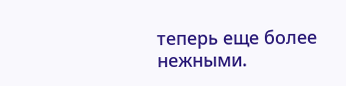теперь еще более нежными.